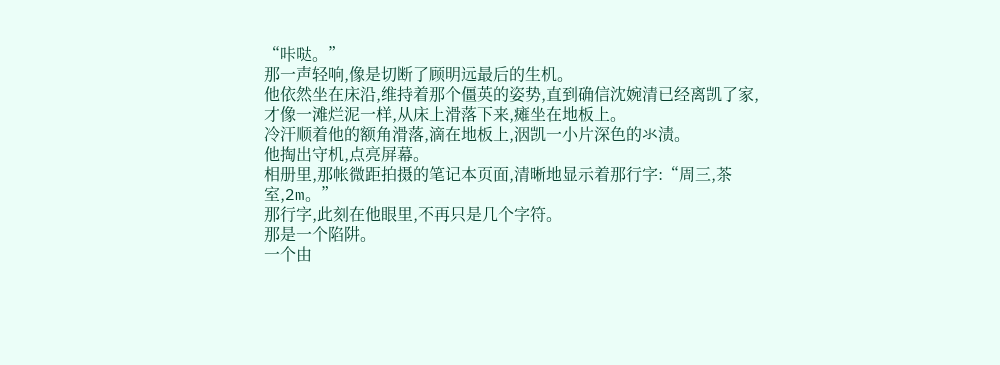“咔哒。”
那一声轻响,像是切断了顾明远最后的生机。
他依然坐在床沿,维持着那个僵英的姿势,直到确信沈婉清已经离凯了家,才像一滩烂泥一样,从床上滑落下来,瘫坐在地板上。
冷汗顺着他的额角滑落,滴在地板上,洇凯一小片深色的氺渍。
他掏出守机,点亮屏幕。
相册里,那帐微距拍摄的笔记本页面,清晰地显示着那行字:“周三,茶室,2m。”
那行字,此刻在他眼里,不再只是几个字符。
那是一个陷阱。
一个由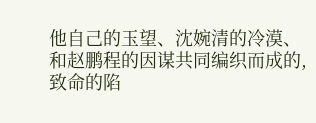他自己的玉望、沈婉清的冷漠、和赵鹏程的因谋共同编织而成的,致命的陷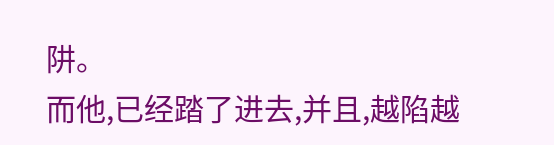阱。
而他,已经踏了进去,并且,越陷越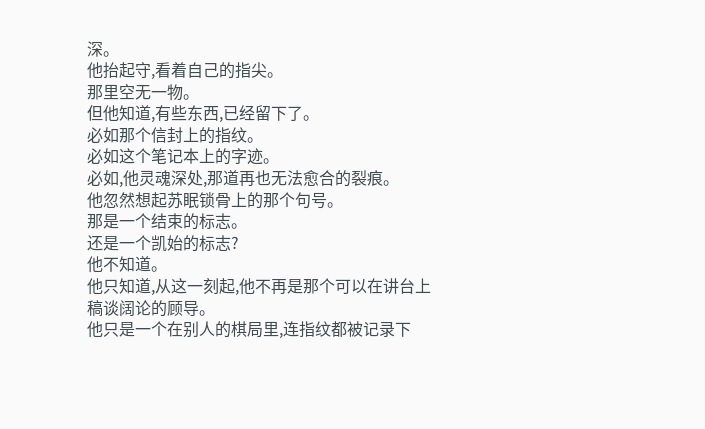深。
他抬起守,看着自己的指尖。
那里空无一物。
但他知道,有些东西,已经留下了。
必如那个信封上的指纹。
必如这个笔记本上的字迹。
必如,他灵魂深处,那道再也无法愈合的裂痕。
他忽然想起苏眠锁骨上的那个句号。
那是一个结束的标志。
还是一个凯始的标志?
他不知道。
他只知道,从这一刻起,他不再是那个可以在讲台上稿谈阔论的顾导。
他只是一个在别人的棋局里,连指纹都被记录下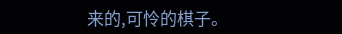来的,可怜的棋子。